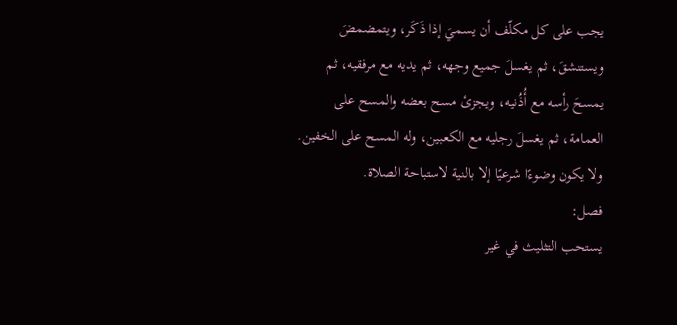يجب على كل مكلّف أن يسميَ إذا ذَكَر، ويتمضمضَ ويستنشقَ، ثم يغسلَ جميع وجهه، ثم يديه مع مرفقيه، ثم يمسحَ رأسه مع أُذُنيه، ويجزئ مسح بعضه والمسح على العمامة، ثم يغسلَ رجليه مع الكعبين، وله المسح على الخفين.
ولا يكون وضوءًا شرعيًا إلا بالنية لاستباحة الصلاة.
فصل:
يستحب التثليث في غير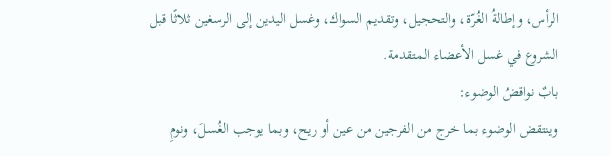الرأس، وإطالةُ الغُرّة، والتحجيل، وتقديم السواك، وغسل اليدين إلى الرسغين ثلاثًا قبل الشروع في غسل الأعضاء المتقدمة.
بابٌ نواقضُ الوضوء:
وينتقض الوضوء بما خرج من الفرجين من عين أو ريح، وبما يوجب الغُسلَ، ونومِ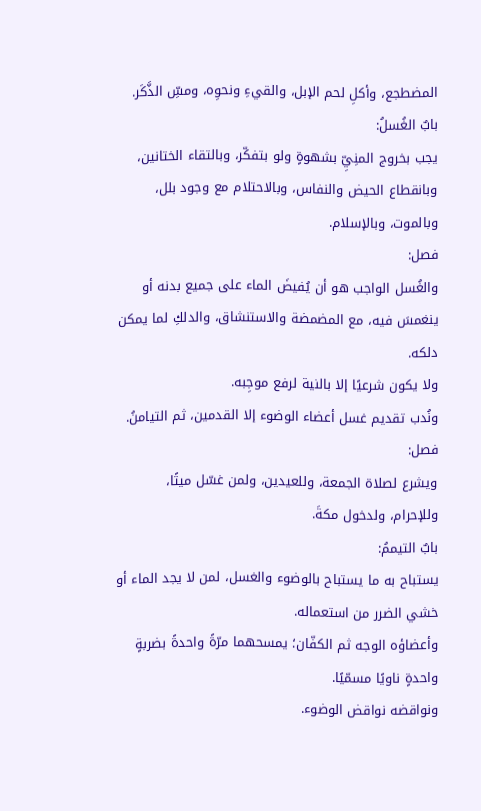المضطجع، وأكلِ لحم الإبل، والقيءِ ونحوِه، ومسِّ الذَّكَر.
بابٌ الغُسلُ:
يجب بخروج المنِيِّ بشهوةٍ ولو بتفكّر، وبالتقاء الختانين، وبانقطاع الحيض والنفاس، وبالاحتلام مع وجود بلل، وبالموت، وبالإسلام.
فصل:
والغُسل الواجب هو أن يُفيضَ الماء على جميع بدنه أو ينغمسَ فيه، مع المضمضة والاستنشاق، والدلكِ لما يمكن دلكه.
ولا يكون شرعيًا إلا بالنية لرفع موجِبه.
ونُدب تقديم غسل أعضاء الوضوء إلا القدمين، ثم التيامنُ.
فصل:
ويشرع لصلاة الجمعة، وللعيدين، ولمن غسّل ميتًا، وللإحرام، ولدخول مكةَ.
بابٌ التيممُ:
يستباح به ما يستباح بالوضوء والغسل، لمن لا يجد الماء أو خشي الضرر من استعماله.
وأعضاؤه الوجه ثم الكفّان؛ يمسحهما مرّةً واحدةً بضربةٍ واحدةٍ ناويًا مسمّيًا.
ونواقضه نواقض الوضوء.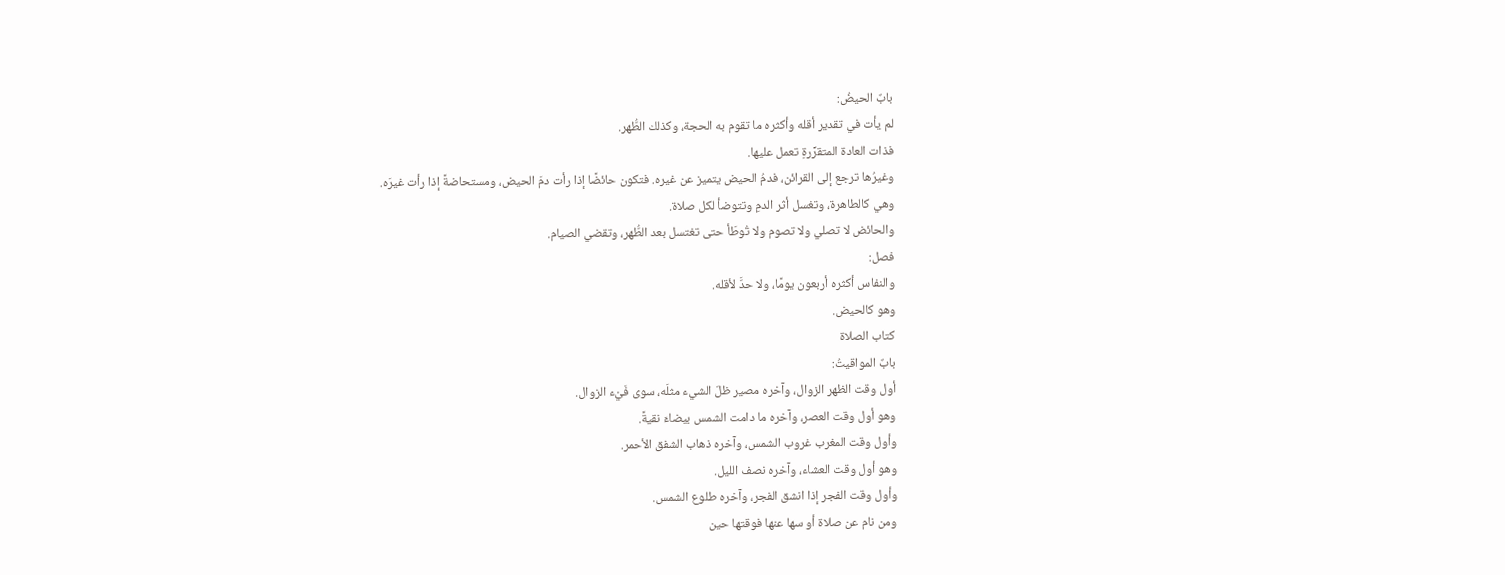بابٌ الحيضُ:
لم يأت في تقدير أقله وأكثره ما تقوم به الحجة، وكذلك الطُّهر.
فذات العادة المتقرِّرةِ تعمل عليها.
وغيرُها ترجع إلى القرائن، فدمُ الحيض يتميز عن غيره. فتكون حائضًا إذا رأت دمَ الحيض، ومستحاضةً إذا رأت غيرَه.
وهي كالطاهرة، وتغسل أثر الدمِ وتتوضأ لكل صلاة.
والحائض لا تصلي ولا تصوم ولا تُوطَأ حتى تغتسل بعد الطُّهر، وتقضي الصيام.
فصل:
والنفاس أكثره أربعون يومًا، ولا حدَّ لأقله.
وهو كالحيض.
كتاب الصلاة
بابٌ المواقيتُ:
أول وقت الظهر الزوال، وآخره مصير ظلّ الشيء مثلَه، سوى فَيْء الزوال.
وهو أول وقت العصر، وآخره ما دامت الشمس بيضاءَ نقيةً.
وأول وقت المغرب غروب الشمس، وآخره ذهاب الشفق الأحمر.
وهو أول وقت العشاء، وآخره نصف الليل.
وأول وقت الفجر إذا انشق الفجر، وآخره طلوع الشمس.
ومن نام عن صلاة أو سها عنها فوقتها حين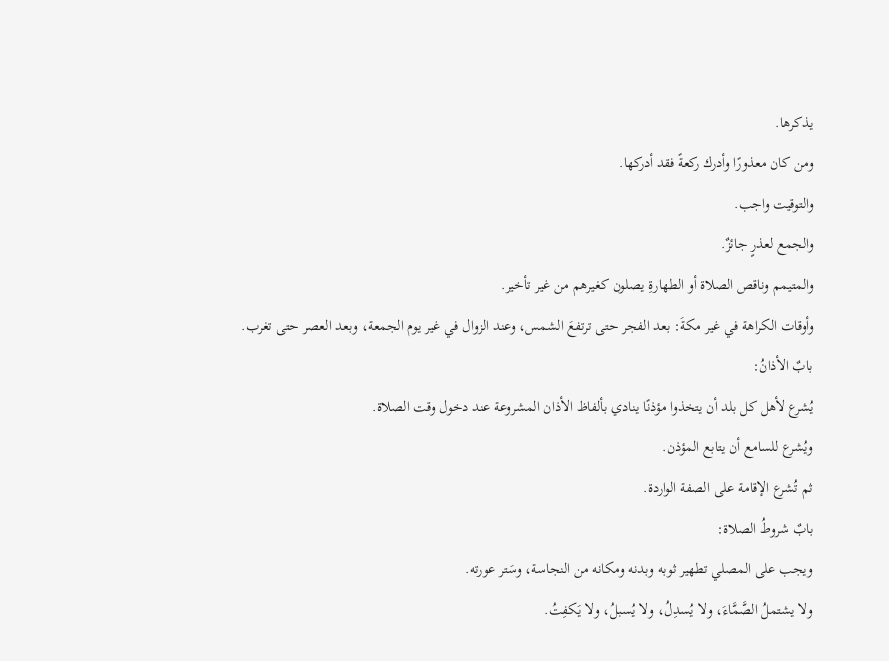يذكرها.
ومن كان معذورًا وأدرك ركعةً فقد أدركها.
والتوقيت واجب.
والجمع لعذرٍ جائزٌ.
والمتيمم وناقص الصلاة أو الطهارةِ يصلون كغيرهم من غير تأخير.
وأوقات الكراهة في غير مكةَ: بعد الفجر حتى ترتفعَ الشمس، وعند الزوال في غير يوم الجمعة، وبعد العصر حتى تغرب.
بابٌ الأذانُ:
يُشرع لأهل كل بلد أن يتخذوا مؤذنًا ينادي بألفاظ الأذان المشروعة عند دخول وقت الصلاة.
ويُشرع للسامع أن يتابع المؤذن.
ثم تُشرع الإقامة على الصفة الواردة.
بابٌ شروطُ الصلاة:
ويجب على المصلي تطهير ثوبه وبدنه ومكانه من النجاسة، وسَتر عورته.
ولا يشتملُ الصَّمَّاءَ، ولا يُسدِلُ، ولا يُسبلُ، ولا يَكفِتُ.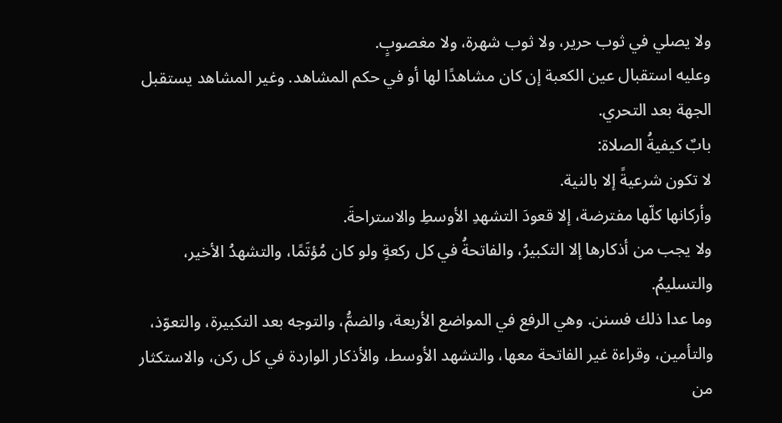ولا يصلي في ثوب حرير، ولا ثوب شهرة، ولا مغصوبٍ.
وعليه استقبال عين الكعبة إن كان مشاهدًا لها أو في حكم المشاهد. وغير المشاهد يستقبل الجهة بعد التحري.
بابٌ كيفيةُ الصلاة:
لا تكون شرعيةً إلا بالنية.
وأركانها كلّها مفترضة، إلا قعودَ التشهدِ الأوسطِ والاستراحةَ.
ولا يجب من أذكارها إلا التكبيرُ، والفاتحةُ في كل ركعةٍ ولو كان مُؤتَمًا، والتشهدُ الأخير، والتسليمُ.
وما عدا ذلك فسنن. وهي الرفع في المواضع الأربعة، والضمُّ، والتوجه بعد التكبيرة، والتعوّذ، والتأمين، وقراءة غير الفاتحة معها، والتشهد الأوسط، والأذكار الواردة في كل ركن، والاستكثار من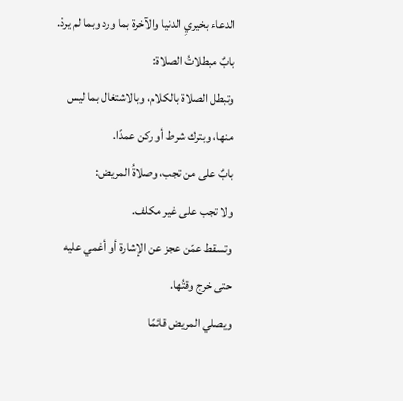الدعاء بخيريِ الدنيا والآخرة بما ورد وبما لم يردْ.
بابٌ مبطلاتُ الصلاة:
وتبطل الصلاة بالكلام، وبالاشتغال بما ليس منها، وبترك شرط أو ركن عمدًا.
بابٌ على من تجب، وصلاةُ المريض:
ولا تجب على غير مكلف.
وتسقط عمّن عجز عن الإشارة أو أغمي عليه حتى خرج وقتُها.
ويصلي المريض قائمًا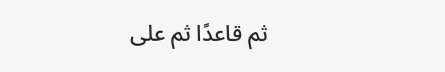ثم قاعدًا ثم على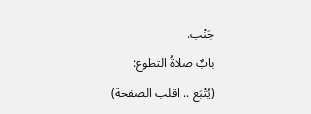جَنْب.
بابٌ صلاةُ التطوع:
(يُتْبَع .. اقلب الصفحة)